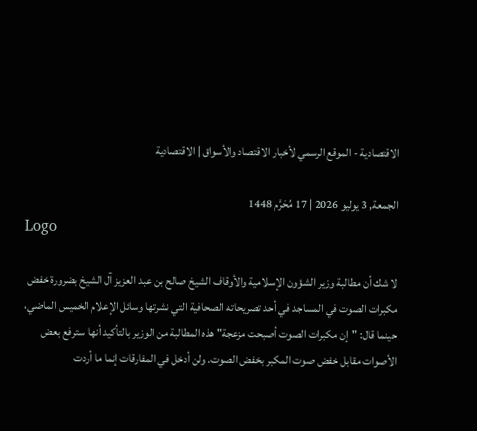الاقتصادية - الموقع الرسمي لأخبار الاقتصاد والأسواق | الاقتصادية

الجمعة, 3 يوليو 2026 | 17 مُحَرَّم 1448
Logo

لا شك أن مطالبة وزير الشؤون الإسلامية والأوقاف الشيخ صالح بن عبد العزيز آل الشيخ بضرورة خفض مكبرات الصوت في المساجد في أحد تصريحاته الصحافية التي نشرتها وسائل الإعلام الخميس الماضي، حينما قال: "إن مكبرات الصوت أصبحت مزعجة" هذه المطالبة من الوزير بالتأكيد أنها سترفع بعض الأصوات مقابل خفض صوت المكبر بخفض الصوت. ولن أدخل في المفارقات إنما ما أردت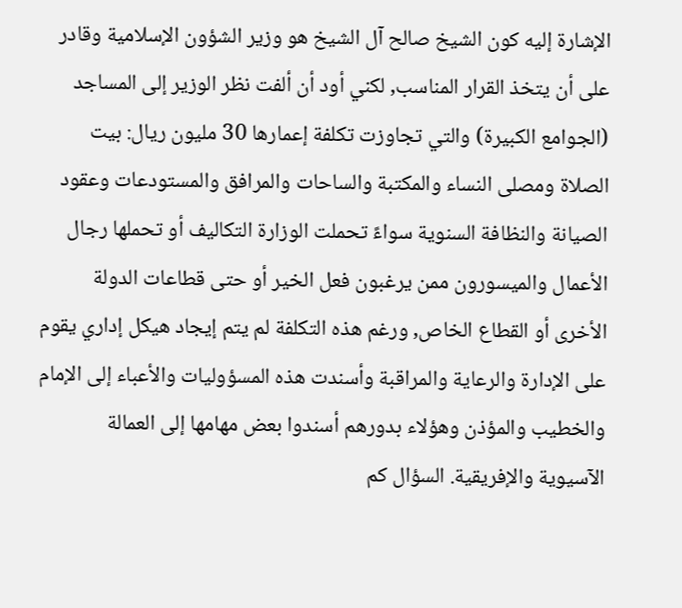الإشارة إليه كون الشيخ صالح آل الشيخ هو وزير الشؤون الإسلامية وقادر على أن يتخذ القرار المناسب, لكني أود أن ألفت نظر الوزير إلى المساجد (الجوامع الكبيرة) والتي تجاوزت تكلفة إعمارها 30 مليون ريال: بيت الصلاة ومصلى النساء والمكتبة والساحات والمرافق والمستودعات وعقود الصيانة والنظافة السنوية سواءً تحملت الوزارة التكاليف أو تحملها رجال الأعمال والميسورون ممن يرغبون فعل الخير أو حتى قطاعات الدولة الأخرى أو القطاع الخاص, ورغم هذه التكلفة لم يتم إيجاد هيكل إداري يقوم على الإدارة والرعاية والمراقبة وأسندت هذه المسؤوليات والأعباء إلى الإمام والخطيب والمؤذن وهؤلاء بدورهم أسندوا بعض مهامها إلى العمالة الآسيوية والإفريقية. السؤال كم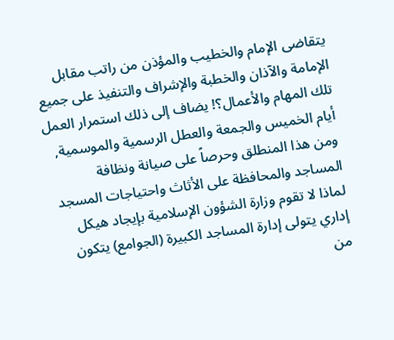يتقاضى الإمام والخطيب والمؤذن من راتب مقابل الإمامة والآذان والخطبة والإشراف والتنفيذ على جميع تلك المهام والأعمال؟! يضاف إلى ذلك استمرار العمل أيام الخميس والجمعة والعطل الرسمية والموسمية, ومن هذا المنطلق وحرصاً على صيانة ونظافة المساجد والمحافظة على الأثاث واحتياجات المسجد لماذا لا تقوم وزارة الشؤون الإسلامية بإيجاد هيكل إداري يتولى إدارة المساجد الكبيرة (الجوامع) يتكون من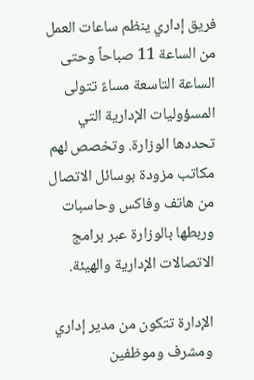فريق إداري ينظم ساعات العمل من الساعة 11 صباحاً وحتى الساعة التاسعة مساءً تتولى المسؤوليات الإدارية التي تحددها الوزارة. وتخصص لهم مكاتب مزودة بوسائل الاتصال من هاتف وفاكس وحاسبات وربطها بالوزارة عبر برامج الاتصالات الإدارية والهيئة.

الإدارة تتكون من مدير إداري ومشرف وموظفين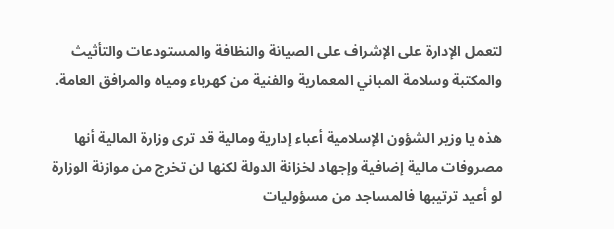لتعمل الإدارة على الإشراف على الصيانة والنظافة والمستودعات والتأثيث والمكتبة وسلامة المباني المعمارية والفنية من كهرباء ومياه والمرافق العامة.

هذه يا وزير الشؤون الإسلامية أعباء إدارية ومالية قد ترى وزارة المالية أنها مصروفات مالية إضافية وإجهاد لخزانة الدولة لكنها لن تخرج من موازنة الوزارة لو أعيد ترتيبها فالمساجد من مسؤوليات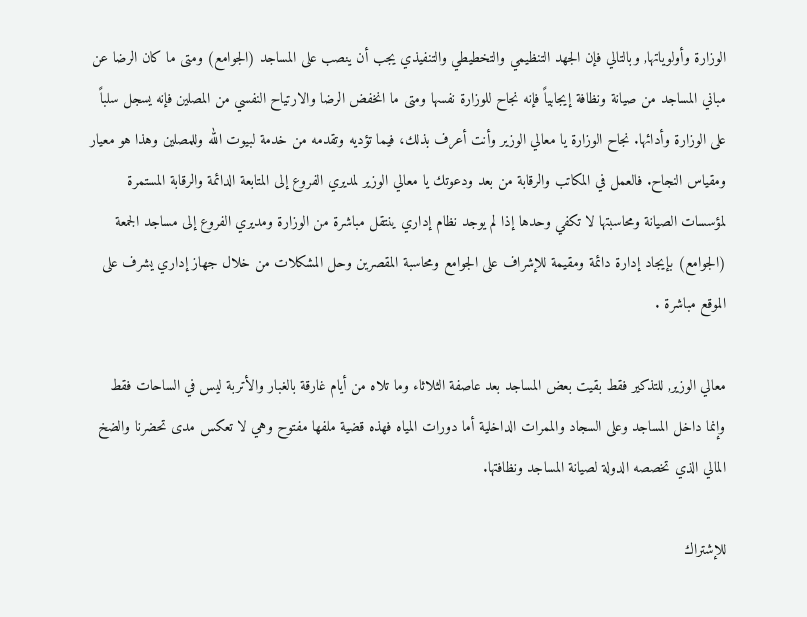الوزارة وأولوياتها, وبالتالي فإن الجهد التنظيمي والتخطيطي والتنفيذي يجب أن ينصب على المساجد (الجوامع) ومتى ما كان الرضا عن مباني المساجد من صيانة ونظافة إيجابياً فإنه نجاح للوزارة نفسها ومتى ما انخفض الرضا والارتياح النفسي من المصلين فإنه يسجل سلباً على الوزارة وأدائها. نجاح الوزارة يا معالي الوزير وأنت أعرف بذلك، فيما تؤديه وتقدمه من خدمة لبيوت الله وللمصلين وهذا هو معيار ومقياس النجاح. فالعمل في المكاتب والرقابة من بعد ودعوتك يا معالي الوزير لمديري الفروع إلى المتابعة الدائمة والرقابة المستمرة لمؤسسات الصيانة ومحاسبتها لا تكفي وحدها إذا لم يوجد نظام إداري ينتقل مباشرة من الوزارة ومديري الفروع إلى مساجد الجمعة (الجوامع) بإيجاد إدارة دائمة ومقيمة للإشراف على الجوامع ومحاسبة المقصرين وحل المشكلات من خلال جهاز إداري يشرف على الموقع مباشرة .

معالي الوزير, للتذكير فقط بقيت بعض المساجد بعد عاصفة الثلاثاء وما تلاه من أيام غارقة بالغبار والأتربة ليس في الساحات فقط وإنما داخل المساجد وعلى السجاد والممرات الداخلية أما دورات المياه فهذه قضية ملفها مفتوح وهي لا تعكس مدى تحضرنا والضخ المالي الذي تخصصه الدولة لصيانة المساجد ونظافتها.

للإشتراك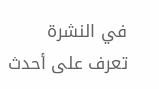في النشرة
تعرف على أحدث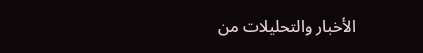الأخبار والتحليلات من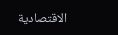الاقتصادية